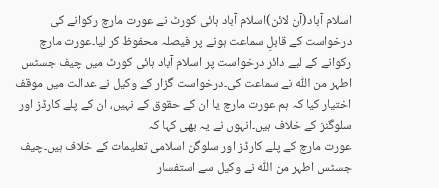اسلام آباد(آن لائن)اسلام آباد ہائی کورٹ نے عورت مارچ رکوانے کی درخواست کے قابلِ سماعت ہونے پر فیصلہ محفوظ کر لیا۔عورت مارچ رکوانے کے لیے دائر درخواست پر اسلام آباد ہائی کورٹ میں چیف جسٹس اطہر من اللّٰہ نے سماعت کی۔درخواست گزار کے وکیل نے عدالت میں موقف اختیار کیا کہ ہم عورت مارچ یا ان کے حقوق کے نہیں، ان کے پلے کارڈز اور سلوگنز کے خلاف ہیں۔انہوں نے یہ بھی کہا کہ
عورت مارچ کے پلے کارڈز اور سلوگن اسلامی تعلیمات کے خلاف ہیں۔چیف جسٹس اطہر من اللّٰہ نے وکیل سے استفسار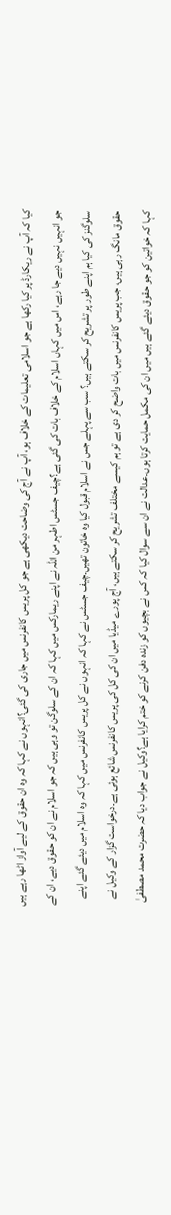کیا کہ آپ نے ریکارڈ پر کیا رکھا ہے جو اسلامی تعلیمات کے خلاف ہو، آپ نے آج کی وضاحت دیکھی ہے جو کل پریس کانفرنس میں جاری کی گئی؟انہوں نے کہا کہ وہ ان حقوق کے لیے آواز اٹھا رہے ہیں جو انہیں نہیں دیے جا رہے، اس میں کہاں اسلام کے خلاف بات کی گئی ہے؟چیف جسٹس اطہر من اللّٰہ نے اپنے ریمارکس میں کہا کہ ان کے سلوگن تو وہی ہیں کہ جو اسلام نے ان کو حقوق دیے، ان کے سلوگنز کی کیا ہم اپنے طور پر تشریح کر سکتے ہیں؟ سب سے پہلے جس نے اسلام قبول کیا وہ خاتون تھیں۔چیف جسٹس نے کہا کہ انہوں نے کل پریس کانفرنس میں کہا کہ وہ اسلام میں دیئے گئے اپنے حقوق مانگ رہی ہیں، جب پریس کانفرنس میں بات واضح کر دی ہے تو ہم کیسے مختلف تشریح کر سکتے ہیں، آج پورے میڈیا میں ان کی کل کی پریس کانفرنس شائع ہوئی ہے۔درخواست گزار کے وکیل نے کہا کہ خواتین کو جو حقوق دیئے گئے ہیں میں ان کی مکمل حمایت کرتا ہوں۔عدالت نے ان سے سوال کیا کہ کس نے بچیوں کو زندہ دفن کرنے کو ختم کرایا ہے؟وکیل نے جواب دیا کہ حضرت محمد مصطفیٰ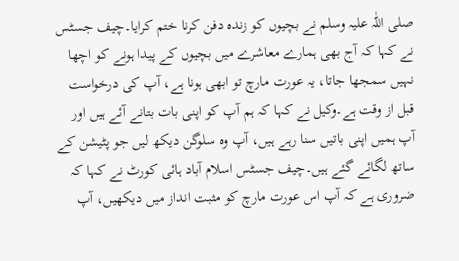صلی اللّٰہ علیہ وسلم نے بچیوں کو زندہ دفن کرنا ختم کرایا۔چیف جسٹس نے کہا کہ آج بھی ہمارے معاشرے میں بچیوں کے پیدا ہونے کو اچھا نہیں سمجھا جاتا، یہ عورت مارچ تو ابھی ہونا ہے، آپ کی درخواست قبل از وقت ہے۔وکیل نے کہا کہ ہم آپ کو اپنی بات بتانے آئے ہیں اور آپ ہمیں اپنی باتیں سنا رہے ہیں، آپ وہ سلوگن دیکھ لیں جو پٹیشن کے ساتھ لگائے گئے ہیں۔چیف جسٹس اسلام آباد ہائی کورٹ نے کہا کہ ضروری ہے کہ آپ اس عورت مارچ کو مثبت انداز میں دیکھیں، آپ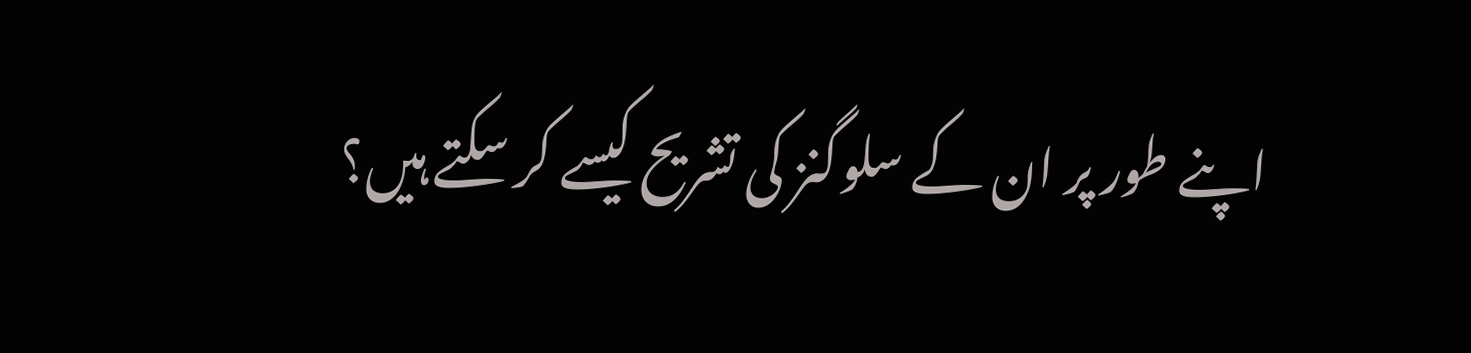اپنے طور پر ان کے سلوگنز کی تشریح کیسے کر سکتے ہیں؟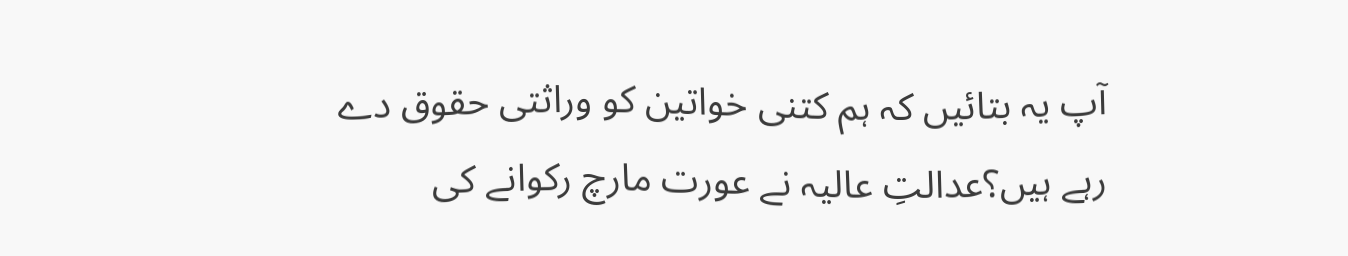آپ یہ بتائیں کہ ہم کتنی خواتین کو وراثتی حقوق دے رہے ہیں؟عدالتِ عالیہ نے عورت مارچ رکوانے کی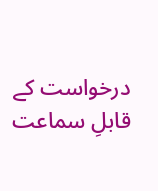درخواست کے قابلِ سماعت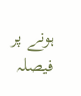ہونے پر فیصلہ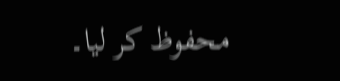محفوظ کر لیا۔